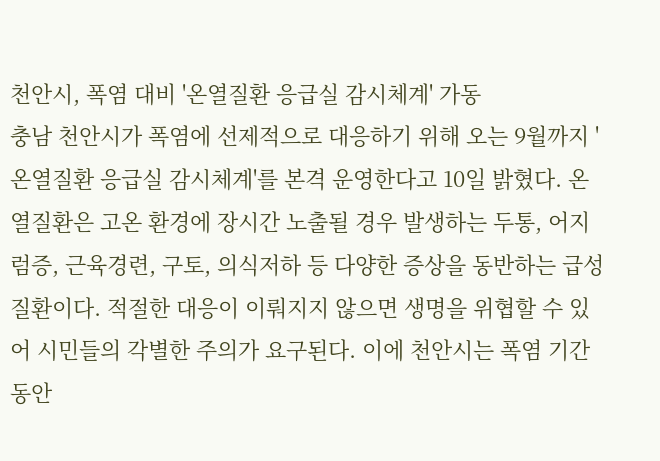천안시, 폭염 대비 '온열질환 응급실 감시체계' 가동
충남 천안시가 폭염에 선제적으로 대응하기 위해 오는 9월까지 '온열질환 응급실 감시체계'를 본격 운영한다고 10일 밝혔다. 온열질환은 고온 환경에 장시간 노출될 경우 발생하는 두통, 어지럼증, 근육경련, 구토, 의식저하 등 다양한 증상을 동반하는 급성질환이다. 적절한 대응이 이뤄지지 않으면 생명을 위협할 수 있어 시민들의 각별한 주의가 요구된다. 이에 천안시는 폭염 기간 동안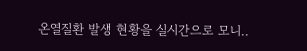온열질환 발생 현황을 실시간으로 모니..